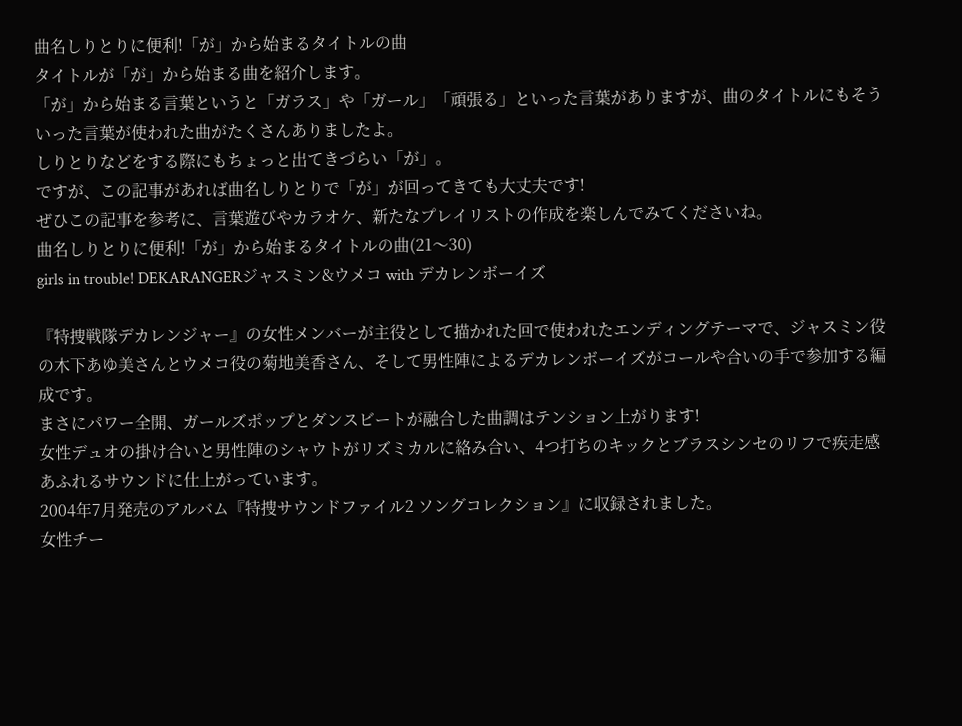曲名しりとりに便利!「が」から始まるタイトルの曲
タイトルが「が」から始まる曲を紹介します。
「が」から始まる言葉というと「ガラス」や「ガール」「頑張る」といった言葉がありますが、曲のタイトルにもそういった言葉が使われた曲がたくさんありましたよ。
しりとりなどをする際にもちょっと出てきづらい「が」。
ですが、この記事があれば曲名しりとりで「が」が回ってきても大丈夫です!
ぜひこの記事を参考に、言葉遊びやカラオケ、新たなプレイリストの作成を楽しんでみてくださいね。
曲名しりとりに便利!「が」から始まるタイトルの曲(21〜30)
girls in trouble! DEKARANGERジャスミン&ウメコ with デカレンボーイズ

『特捜戦隊デカレンジャー』の女性メンバーが主役として描かれた回で使われたエンディングテーマで、ジャスミン役の木下あゆ美さんとウメコ役の菊地美香さん、そして男性陣によるデカレンボーイズがコールや合いの手で参加する編成です。
まさにパワー全開、ガールズポップとダンスビートが融合した曲調はテンション上がります!
女性デュオの掛け合いと男性陣のシャウトがリズミカルに絡み合い、4つ打ちのキックとブラスシンセのリフで疾走感あふれるサウンドに仕上がっています。
2004年7月発売のアルバム『特捜サウンドファイル2 ソングコレクション』に収録されました。
女性チー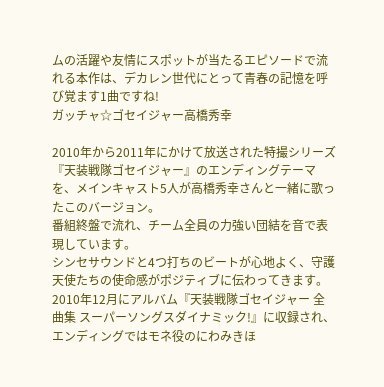ムの活躍や友情にスポットが当たるエピソードで流れる本作は、デカレン世代にとって青春の記憶を呼び覚ます1曲ですね!
ガッチャ☆ゴセイジャー高橋秀幸

2010年から2011年にかけて放送された特撮シリーズ『天装戦隊ゴセイジャー』のエンディングテーマを、メインキャスト5人が高橋秀幸さんと一緒に歌ったこのバージョン。
番組終盤で流れ、チーム全員の力強い団結を音で表現しています。
シンセサウンドと4つ打ちのビートが心地よく、守護天使たちの使命感がポジティブに伝わってきます。
2010年12月にアルバム『天装戦隊ゴセイジャー 全曲集 スーパーソングスダイナミック!』に収録され、エンディングではモネ役のにわみきほ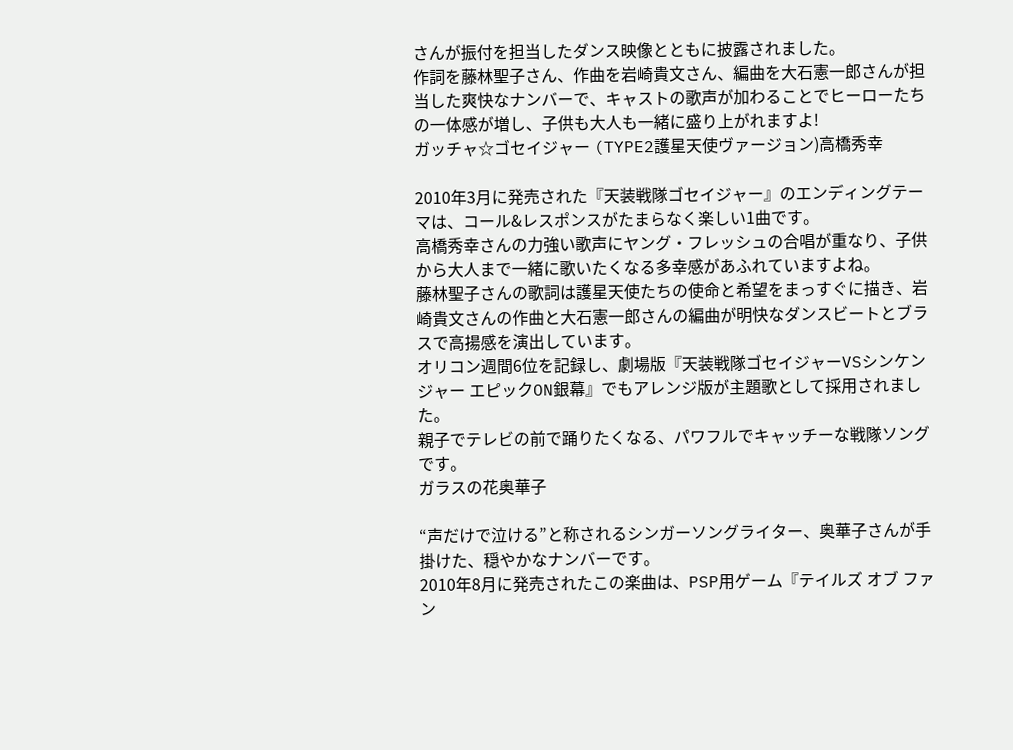さんが振付を担当したダンス映像とともに披露されました。
作詞を藤林聖子さん、作曲を岩崎貴文さん、編曲を大石憲一郎さんが担当した爽快なナンバーで、キャストの歌声が加わることでヒーローたちの一体感が増し、子供も大人も一緒に盛り上がれますよ!
ガッチャ☆ゴセイジャー (TYPE2護星天使ヴァージョン)高橋秀幸

2010年3月に発売された『天装戦隊ゴセイジャー』のエンディングテーマは、コール&レスポンスがたまらなく楽しい1曲です。
高橋秀幸さんの力強い歌声にヤング・フレッシュの合唱が重なり、子供から大人まで一緒に歌いたくなる多幸感があふれていますよね。
藤林聖子さんの歌詞は護星天使たちの使命と希望をまっすぐに描き、岩崎貴文さんの作曲と大石憲一郎さんの編曲が明快なダンスビートとブラスで高揚感を演出しています。
オリコン週間6位を記録し、劇場版『天装戦隊ゴセイジャーVSシンケンジャー エピックON銀幕』でもアレンジ版が主題歌として採用されました。
親子でテレビの前で踊りたくなる、パワフルでキャッチーな戦隊ソングです。
ガラスの花奥華子

“声だけで泣ける”と称されるシンガーソングライター、奥華子さんが手掛けた、穏やかなナンバーです。
2010年8月に発売されたこの楽曲は、PSP用ゲーム『テイルズ オブ ファン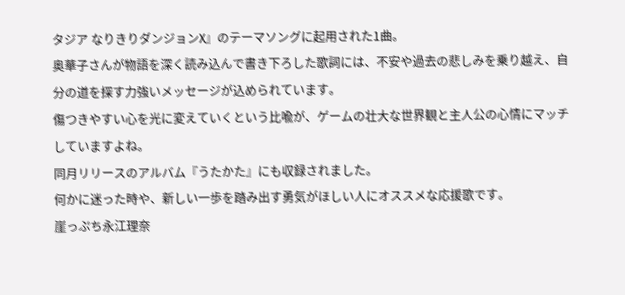タジア なりきりダンジョンX』のテーマソングに起用された1曲。
奥華子さんが物語を深く読み込んで書き下ろした歌詞には、不安や過去の悲しみを乗り越え、自分の道を探す力強いメッセージが込められています。
傷つきやすい心を光に変えていくという比喩が、ゲームの壮大な世界観と主人公の心情にマッチしていますよね。
同月リリースのアルバム『うたかた』にも収録されました。
何かに迷った時や、新しい一歩を踏み出す勇気がほしい人にオススメな応援歌です。
崖っぷち永江理奈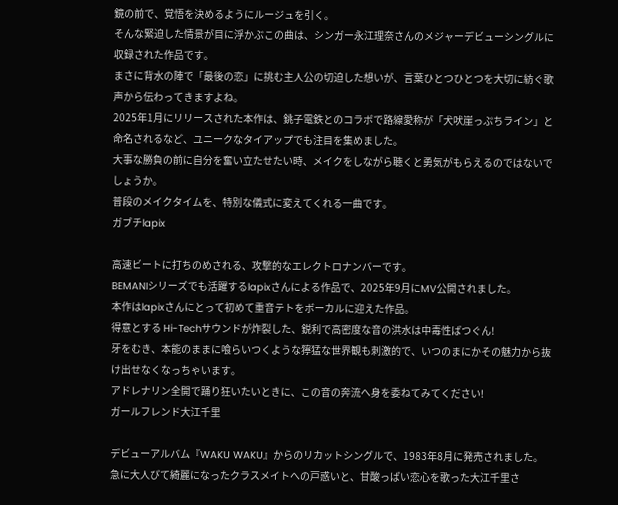鏡の前で、覚悟を決めるようにルージュを引く。
そんな緊迫した情景が目に浮かぶこの曲は、シンガー永江理奈さんのメジャーデビューシングルに収録された作品です。
まさに背水の陣で「最後の恋」に挑む主人公の切迫した想いが、言葉ひとつひとつを大切に紡ぐ歌声から伝わってきますよね。
2025年1月にリリースされた本作は、銚子電鉄とのコラボで路線愛称が「犬吠崖っぷちライン」と命名されるなど、ユニークなタイアップでも注目を集めました。
大事な勝負の前に自分を奮い立たせたい時、メイクをしながら聴くと勇気がもらえるのではないでしょうか。
普段のメイクタイムを、特別な儀式に変えてくれる一曲です。
ガブチlapix

高速ビートに打ちのめされる、攻撃的なエレクトロナンバーです。
BEMANIシリーズでも活躍するlapixさんによる作品で、2025年9月にMV公開されました。
本作はlapixさんにとって初めて重音テトをボーカルに迎えた作品。
得意とする Hi-Techサウンドが炸裂した、鋭利で高密度な音の洪水は中毒性ばつぐん!
牙をむき、本能のままに喰らいつくような獰猛な世界観も刺激的で、いつのまにかその魅力から抜け出せなくなっちゃいます。
アドレナリン全開で踊り狂いたいときに、この音の奔流へ身を委ねてみてください!
ガールフレンド大江千里

デビューアルバム『WAKU WAKU』からのリカットシングルで、1983年8月に発売されました。
急に大人びて綺麗になったクラスメイトへの戸惑いと、甘酸っぱい恋心を歌った大江千里さ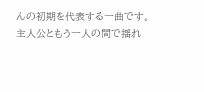んの初期を代表する一曲です。
主人公ともう一人の間で揺れ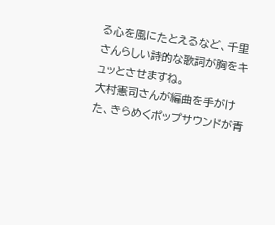る心を風にたとえるなど、千里さんらしい詩的な歌詞が胸をキュッとさせますね。
大村憲司さんが編曲を手がけた、きらめくポップサウンドが青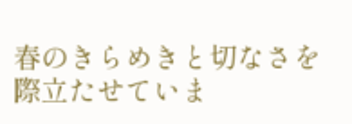春のきらめきと切なさを際立たせていま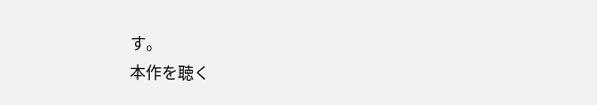す。
本作を聴く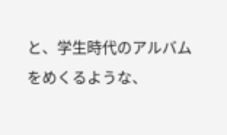と、学生時代のアルバムをめくるような、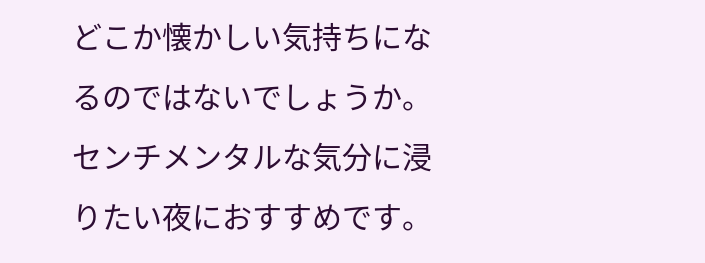どこか懐かしい気持ちになるのではないでしょうか。
センチメンタルな気分に浸りたい夜におすすめです。